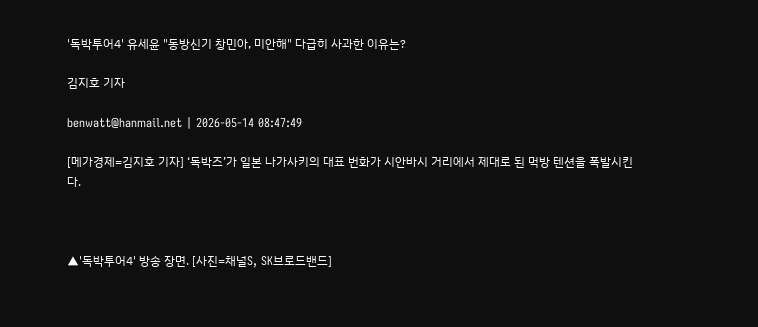'독박투어4' 유세윤 "동방신기 창민아, 미안해" 다급히 사과한 이유는?

김지호 기자

benwatt@hanmail.net | 2026-05-14 08:47:49

[메가경제=김지호 기자] ‘독박즈’가 일본 나가사키의 대표 번화가 시안바시 거리에서 제대로 된 먹방 텐션을 폭발시킨다.



▲'독박투어4' 방송 장면. [사진=채널S, SK브로드밴드]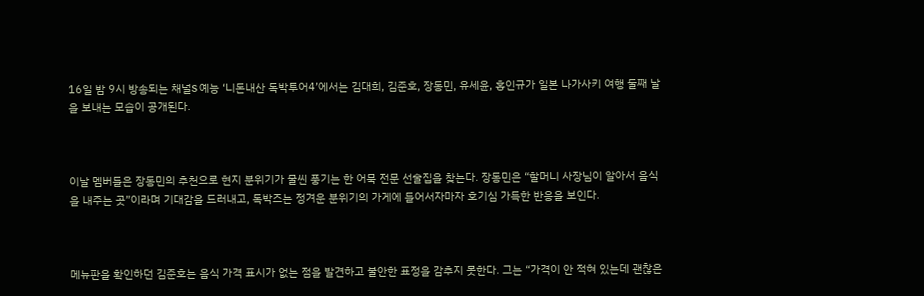16일 밤 9시 방송되는 채널S 예능 ‘니돈내산 독박투어4’에서는 김대희, 김준호, 장동민, 유세윤, 홍인규가 일본 나가사키 여행 둘째 날을 보내는 모습이 공개된다.



이날 멤버들은 장동민의 추천으로 현지 분위기가 물씬 풍기는 한 어묵 전문 선술집을 찾는다. 장동민은 “할머니 사장님이 알아서 음식을 내주는 곳”이라며 기대감을 드러내고, 독박즈는 정겨운 분위기의 가게에 들어서자마자 호기심 가득한 반응을 보인다.



메뉴판을 확인하던 김준호는 음식 가격 표시가 없는 점을 발견하고 불안한 표정을 감추지 못한다. 그는 “가격이 안 적혀 있는데 괜찮은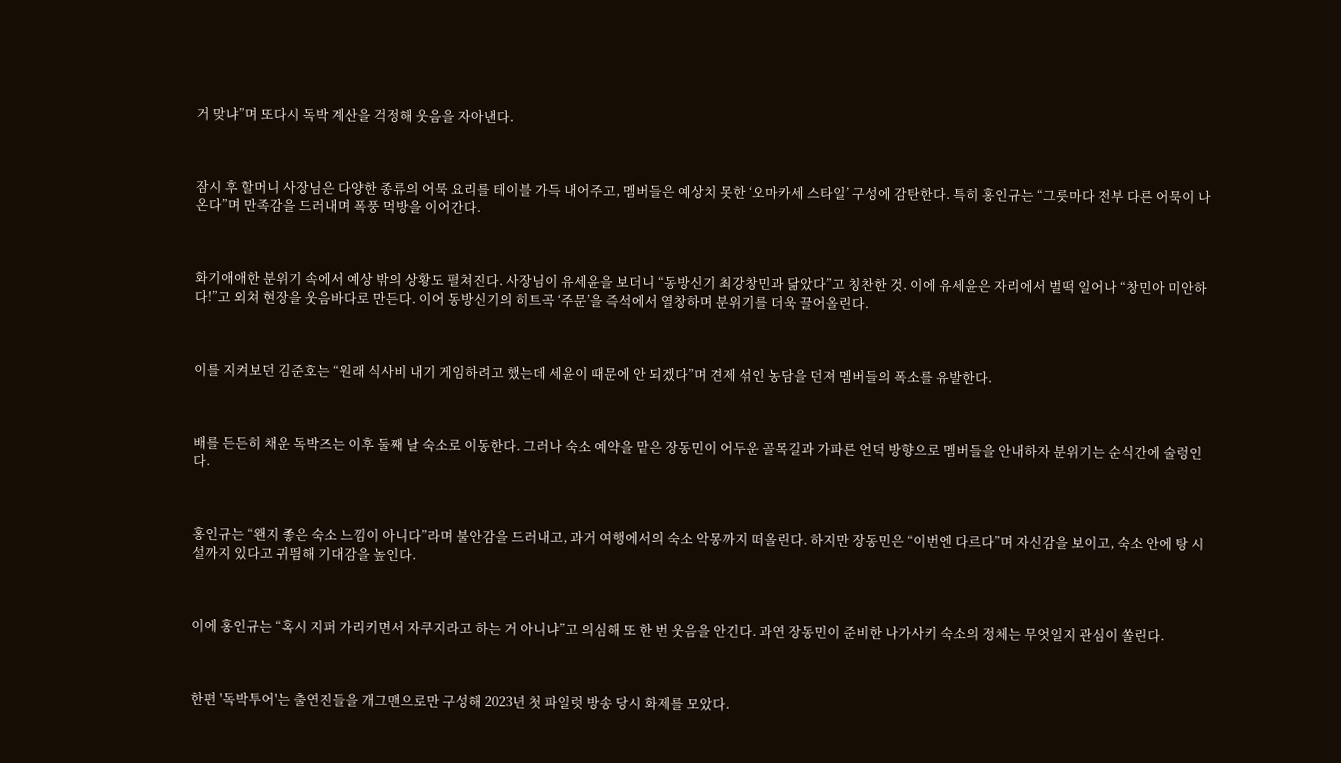거 맞냐”며 또다시 독박 계산을 걱정해 웃음을 자아낸다.



잠시 후 할머니 사장님은 다양한 종류의 어묵 요리를 테이블 가득 내어주고, 멤버들은 예상치 못한 ‘오마카세 스타일’ 구성에 감탄한다. 특히 홍인규는 “그릇마다 전부 다른 어묵이 나온다”며 만족감을 드러내며 폭풍 먹방을 이어간다.



화기애애한 분위기 속에서 예상 밖의 상황도 펼쳐진다. 사장님이 유세윤을 보더니 “동방신기 최강창민과 닮았다”고 칭찬한 것. 이에 유세윤은 자리에서 벌떡 일어나 “창민아 미안하다!”고 외쳐 현장을 웃음바다로 만든다. 이어 동방신기의 히트곡 ‘주문’을 즉석에서 열창하며 분위기를 더욱 끌어올린다.



이를 지켜보던 김준호는 “원래 식사비 내기 게임하려고 했는데 세윤이 때문에 안 되겠다”며 견제 섞인 농담을 던져 멤버들의 폭소를 유발한다.



배를 든든히 채운 독박즈는 이후 둘째 날 숙소로 이동한다. 그러나 숙소 예약을 맡은 장동민이 어두운 골목길과 가파른 언덕 방향으로 멤버들을 안내하자 분위기는 순식간에 술렁인다.



홍인규는 “왠지 좋은 숙소 느낌이 아니다”라며 불안감을 드러내고, 과거 여행에서의 숙소 악몽까지 떠올린다. 하지만 장동민은 “이번엔 다르다”며 자신감을 보이고, 숙소 안에 탕 시설까지 있다고 귀띔해 기대감을 높인다.



이에 홍인규는 “혹시 지퍼 가리키면서 자쿠지라고 하는 거 아니냐”고 의심해 또 한 번 웃음을 안긴다. 과연 장동민이 준비한 나가사키 숙소의 정체는 무엇일지 관심이 쏠린다.



한편 '독박투어'는 출연진들을 개그맨으로만 구성해 2023년 첫 파일럿 방송 당시 화제를 모았다.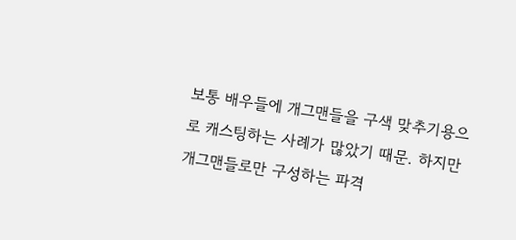보통 배우들에 개그맨들을 구색 맞추기용으로 캐스팅하는 사례가 많았기 때문. 하지만 개그맨들로만 구성하는 파격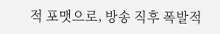적 포맷으로, 방송 직후 폭발적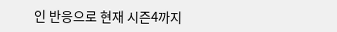인 반응으로 현재 시즌4까지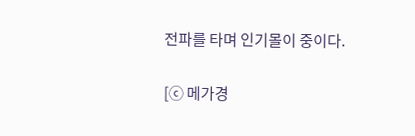전파를 타며 인기몰이 중이다.

[ⓒ 메가경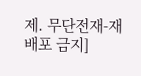제. 무단전재-재배포 금지]